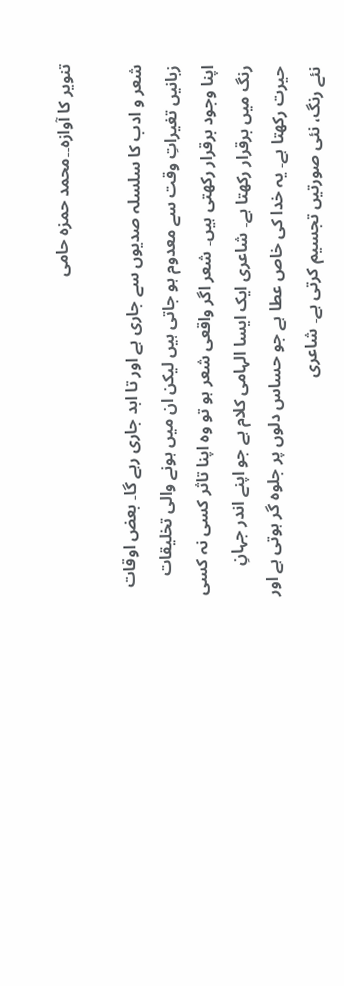تنویر کا آوازہ۔۔محمد حمزہ حامی

شعر و ادب کا سلسلہ صدیوں سے جاری ہے اور تا ابد جاری رہے گا۔ بعض اوقات زبانیں تغیراتِ وقت سے معدوم ہو جاتی ہیں لیکن ان میں ہونے والی تخلیقات اپنا وجود برقرار رکھتی ہیں۔ شعر اگر واقعی شعر ہو تو وہ اپنا تاثر کسی نہ کسی رنگ میں برقرار رکھتا ہے۔ شاعری ایک ایسا الہامی کلام ہے جو اپنے اندر جہانِ حیرت رکھتا ہے۔ یہ خدا کی خاص عطا ہے جو حساس دلوں پر جلوہ گر ہوتی ہے اور نئے رنگ، نئی صورتیں تجسیم کرتی ہے۔ شاعری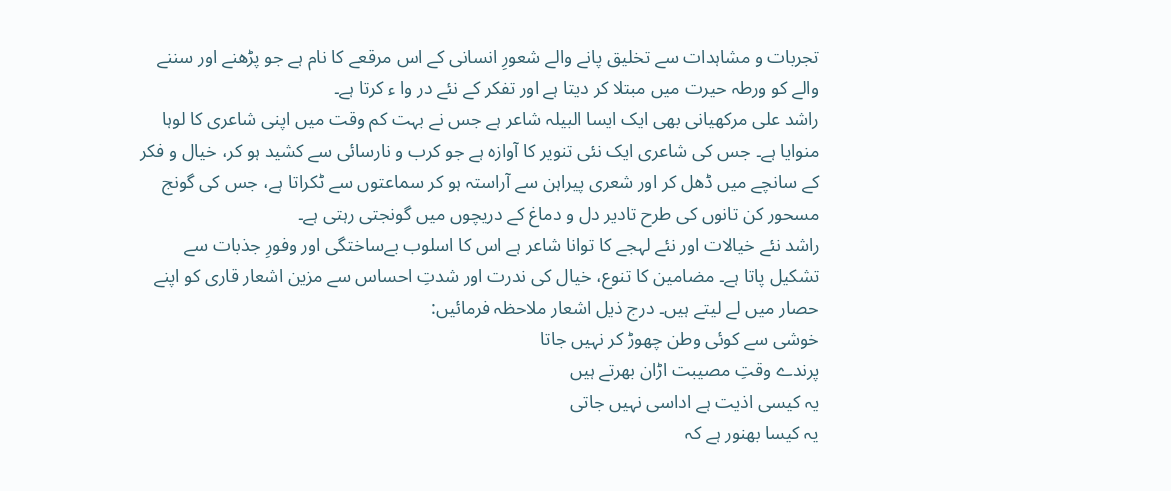تجربات و مشاہدات سے تخلیق پانے والے شعورِ انسانی کے اس مرقعے کا نام ہے جو پڑھنے اور سننے والے کو ورطہ حیرت میں مبتلا کر دیتا ہے اور تفکر کے نئے در وا ء کرتا ہے۔
راشد علی مرکھیانی بھی ایک ایسا البیلہ شاعر ہے جس نے بہت کم وقت میں اپنی شاعری کا لوہا منوایا ہے۔ جس کی شاعری ایک نئی تنویر کا آوازہ ہے جو کرب و نارسائی سے کشید ہو کر، خیال و فکر کے سانچے میں ڈھل کر اور شعری پیراہن سے آراستہ ہو کر سماعتوں سے ٹکراتا ہے، جس کی گونج مسحور کن تانوں کی طرح تادیر دل و دماغ کے دریچوں میں گونجتی رہتی ہے۔
راشد نئے خیالات اور نئے لہجے کا توانا شاعر ہے اس کا اسلوب بےساختگی اور وفورِ جذبات سے تشکیل پاتا ہے۔ مضامین کا تنوع، خیال کی ندرت اور شدتِ احساس سے مزین اشعار قاری کو اپنے حصار میں لے لیتے ہیں۔ درج ذیل اشعار ملاحظہ فرمائیں:
خوشی سے کوئی وطن چھوڑ کر نہیں جاتا
پرندے وقتِ مصیبت اڑان بھرتے ہیں
یہ کیسی اذیت ہے اداسی نہیں جاتی
یہ کیسا بھنور ہے کہ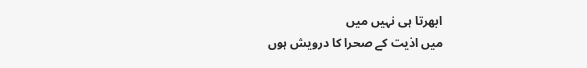ابھرتا ہی نہیں میں
میں اذیت کے صحرا کا درویش ہوں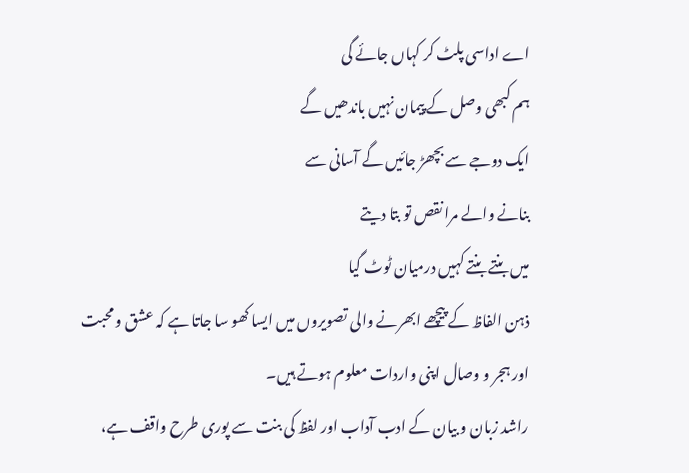اے اداسی پلٹ کر کہاں جائے گی
ہم کبھی وصل کے پیمان نہیں باندھیں گے
ایک دوجے سے بچھڑ جائیں گے آسانی سے
بنانے والے مرا نقص تو بتا دیتے
میں بنتے بنتے کہیں درمیان ٹوٹ گیا
ذہن الفاظ کے پیچھے ابھرنے والی تصویروں میں ایسا کھو سا جاتا ہے کہ عشق و محبت اور ہجر و وصال اپنی واردات معلوم ہوتے ہیں۔
راشد زبان و بیان کے ادب آداب اور لفظ کی بنت سے پوری طرح واقف ہے،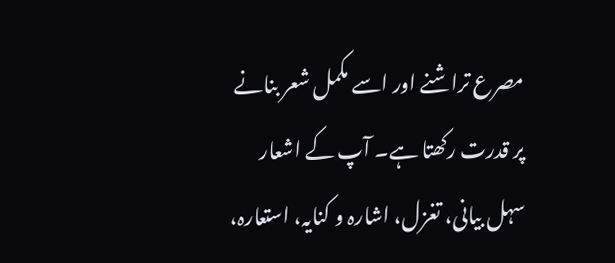مصرع تراشنے اور اسے مکمل شعر بنانے پر قدرت رکھتا ہے۔ آپ کے اشعار سہل بیانی، تغزل، اشارہ و کنایہ، استعارہ،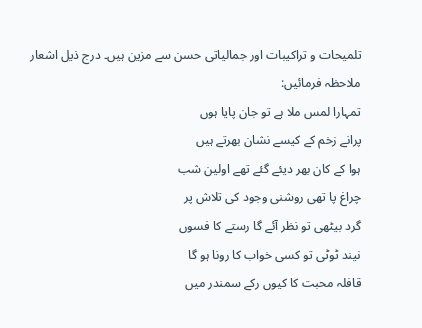تلمیحات و تراکیبات اور جمالیاتی حسن سے مزین ہیں۔ درج ذیل اشعار ملاحظہ فرمائیں:
تمہارا لمس ملا ہے تو جان پایا ہوں
پرانے زخم کے کیسے نشان بھرتے ہیں
ہوا کے کان بھر دیئے گئے تھے اولین شب
چراغ پا تھی روشنی وجود کی تلاش پر
گرد بیٹھی تو نظر آئے گا رستے کا فسوں
نیند ٹوٹی تو کسی خواب کا رونا ہو گا
قافلہ محبت کا کیوں رکے سمندر میں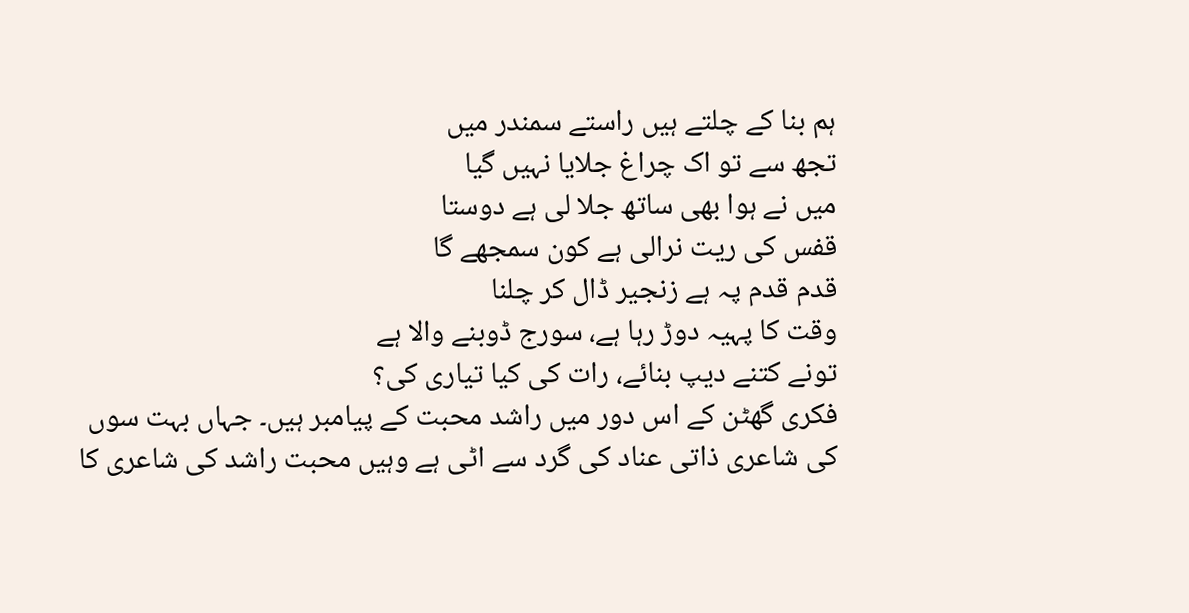ہم بنا کے چلتے ہیں راستے سمندر میں
تجھ سے تو اک چراغ جلایا نہیں گیا
میں نے ہوا بھی ساتھ جلا لی ہے دوستا
قفس کی ریت نرالی ہے کون سمجھے گا
قدم قدم پہ ہے زنجیر ڈال کر چلنا
وقت کا پہیہ دوڑ رہا ہے، سورج ڈوبنے والا ہے
تونے کتنے دیپ بنائے، رات کی کیا تیاری کی؟
فکری گھٹن کے اس دور میں راشد محبت کے پیامبر ہیں۔ جہاں بہت سوں کی شاعری ذاتی عناد کی گرد سے اٹی ہے وہیں محبت راشد کی شاعری کا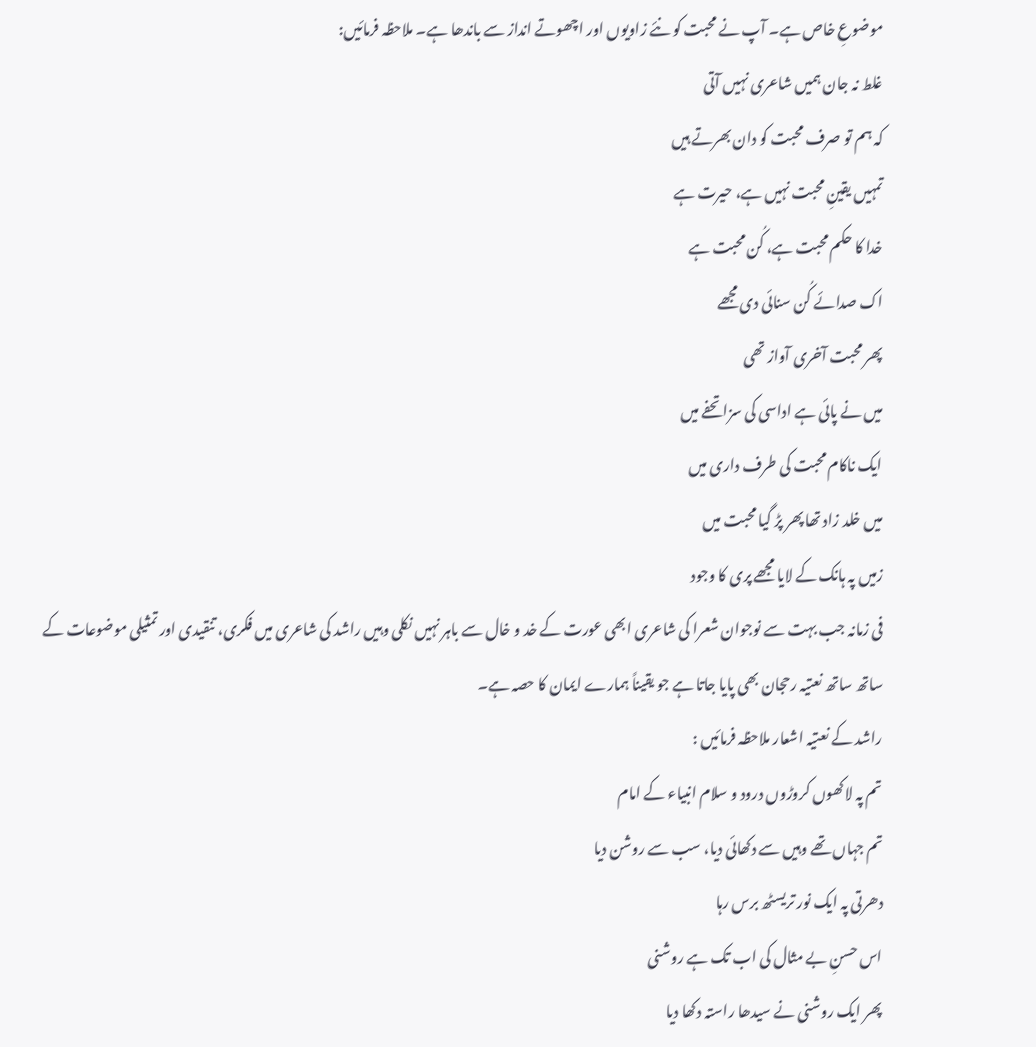موضوعِ خاص ہے۔ آپ نے محبت کو نئے زاویوں اور اچھوتے انداز سے باندھا ہے۔ ملاحظہ فرمائیں:
غلط نہ جان ہمیں شاعری نہیں آتی
کہ ہم تو صرف محبت کو دان بھرتے ہیں
تمہیں یقینِ محبت نہیں ہے، حیرت ہے
خدا کا حکم محبت ہے، کُن محبت ہے
اک صدائے کُن سنائی دی مجھے
پھر محبت آخری آواز تھی
میں نے پائی ہے اداسی کی سزا تحفے میں
ایک ناکام محبت کی طرف داری میں
میں خلد زاد تھا پھر پڑ گیا محبت میں
زمیں پہ ہانک کے لایا مجھے پری کا وجود
فی زمانہ جب بہت سے نوجوان شعرا کی شاعری ابھی عورت کے خد و خال سے باہر نہیں نکلی وہیں راشد کی شاعری میں فکری، تنقیدی اور تمثیلی موضوعات کے ساتھ ساتھ نعتیہ رحجان بھی پایا جاتا ہے جو یقیناً ہمارے ایمان کا حصہ ہے۔
راشد کے نعتیہ اشعار ملاحظہ فرمائیں :
تم پہ لاکھوں کروڑوں درود و سلام انبیاء کے امام
تم جہاں تھے وہیں سے دکھائی دیا، سب سے روشن دیا
دھرتی پہ ایک نور تریسٹھ برس رہا
اس حسنِ بے مثال کی اب تک ہے روشنی
پھر ایک روشنی نے سیدھا راستہ دکھا دیا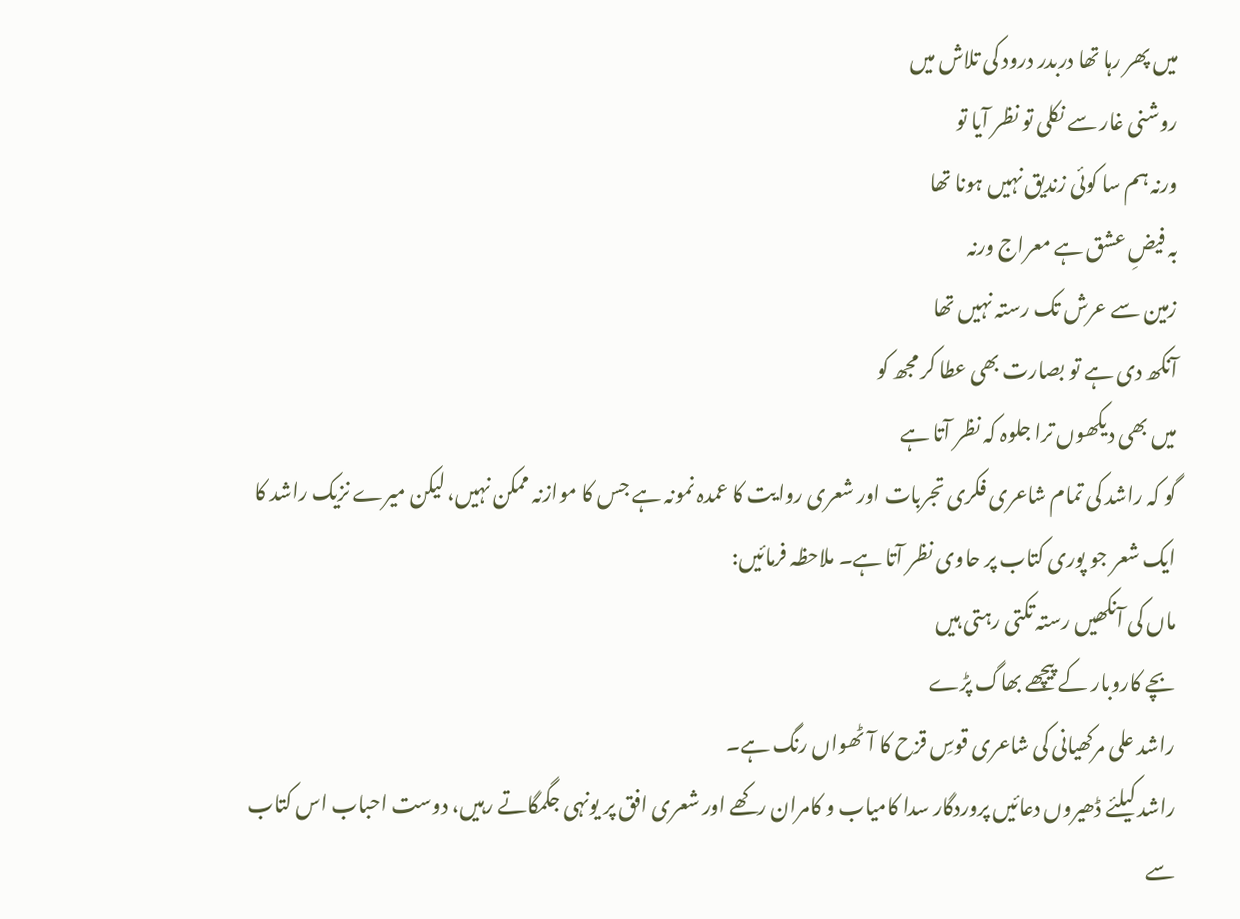میں پھر رہا تھا دربدر درود کی تلاش میں
روشنی غار سے نکلی تو نظر آیا تو
ورنہ ہم سا کوئی زندیق نہیں ہونا تھا
بہ فیضِ عشق ہے معراج ورنہ
زمین سے عرش تک رستہ نہیں تھا
آنکھ دی ہے تو بصارت بھی عطا کر مجھ کو
میں بھی دیکھوں ترا جلوہ کہ نظر آتا ہے
گو کہ راشد کی تمام شاعری فکری تجربات اور شعری روایت کا عمدہ نمونہ ہے جس کا موازنہ ممکن نہیں، لیکن میرے نزیک راشد کا ایک شعر جو پوری کتاب پر حاوی نظر آتا ہے۔ ملاحظہ فرمائیں:
ماں کی آنکھیں رستہ تکتی رہتی ہیں
بچے کاروبار کے پیچھے بھاگ پڑے
راشد علی مرکھیانی کی شاعری قوسِ قزح کا آٹھواں رنگ ہے۔
راشد کیلئے ڈھیروں دعائیں پروردگار سدا کامیاب و کامران رکھے اور شعری افق پر یونہی جگمگاتے رہیں، دوست احباب اس کتاب سے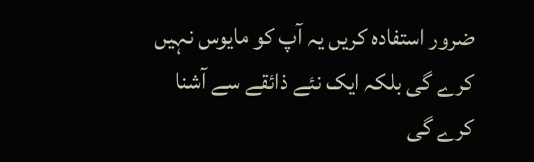ضرور استفادہ کریں یہ آپ کو مایوس نہیں کرے گی بلکہ ایک نئے ذائقے سے آشنا کرے گی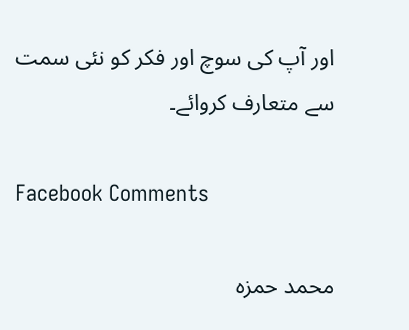اور آپ کی سوچ اور فکر کو نئی سمت سے متعارف کروائے۔

Facebook Comments

محمد حمزہ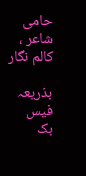حامی
شاعر ، کالم نگار

بذریعہ فیس بک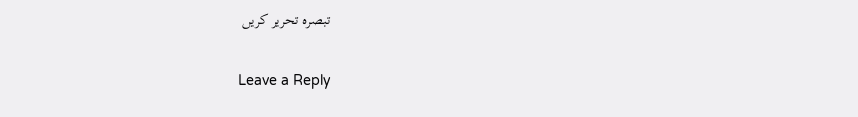تبصرہ تحریر کریں

Leave a Reply